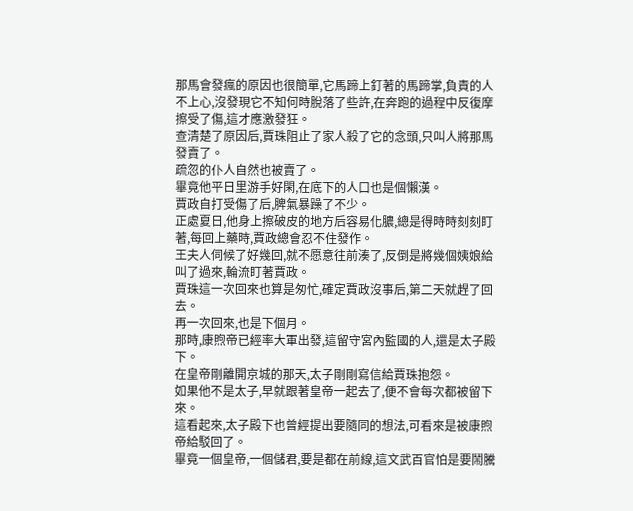那馬會發瘋的原因也很簡單,它馬蹄上釘著的馬蹄掌,負責的人不上心,沒發現它不知何時脫落了些許,在奔跑的過程中反復摩擦受了傷,這才應激發狂。
查清楚了原因后,賈珠阻止了家人殺了它的念頭,只叫人將那馬發賣了。
疏忽的仆人自然也被賣了。
畢竟他平日里游手好閑,在底下的人口也是個懶漢。
賈政自打受傷了后,脾氣暴躁了不少。
正處夏日,他身上擦破皮的地方后容易化膿,總是得時時刻刻盯著,每回上藥時,賈政總會忍不住發作。
王夫人伺候了好幾回,就不愿意往前湊了,反倒是將幾個姨娘給叫了過來,輪流盯著賈政。
賈珠這一次回來也算是匆忙,確定賈政沒事后,第二天就趕了回去。
再一次回來,也是下個月。
那時,康煦帝已經率大軍出發,這留守宮內監國的人,還是太子殿下。
在皇帝剛離開京城的那天,太子剛剛寫信給賈珠抱怨。
如果他不是太子,早就跟著皇帝一起去了,便不會每次都被留下來。
這看起來,太子殿下也曾經提出要隨同的想法,可看來是被康煦帝給駁回了。
畢竟一個皇帝,一個儲君,要是都在前線,這文武百官怕是要鬧騰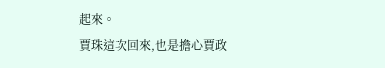起來。
賈珠這次回來,也是擔心賈政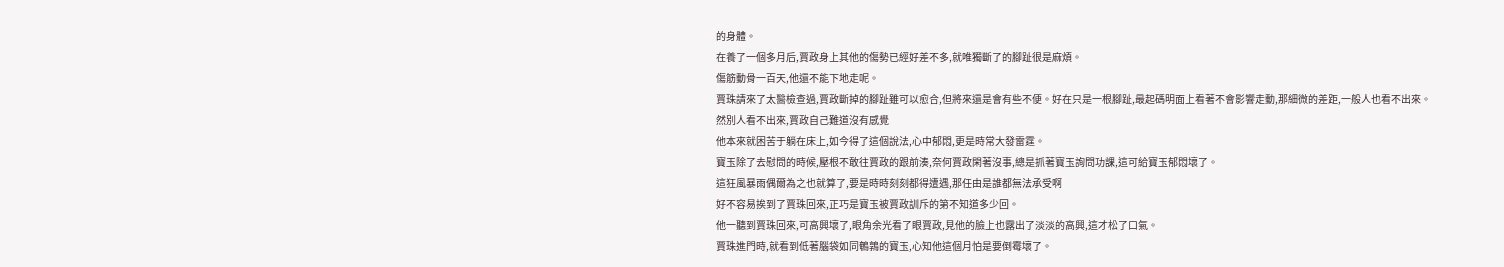的身體。
在養了一個多月后,賈政身上其他的傷勢已經好差不多,就唯獨斷了的腳趾很是麻煩。
傷筋動骨一百天,他還不能下地走呢。
賈珠請來了太醫檢查過,賈政斷掉的腳趾雖可以愈合,但將來還是會有些不便。好在只是一根腳趾,最起碼明面上看著不會影響走動,那細微的差距,一般人也看不出來。
然別人看不出來,賈政自己難道沒有感覺
他本來就困苦于躺在床上,如今得了這個說法,心中郁悶,更是時常大發雷霆。
寶玉除了去慰問的時候,壓根不敢往賈政的跟前湊,奈何賈政閑著沒事,總是抓著寶玉詢問功課,這可給寶玉郁悶壞了。
這狂風暴雨偶爾為之也就算了,要是時時刻刻都得遭遇,那任由是誰都無法承受啊
好不容易挨到了賈珠回來,正巧是寶玉被賈政訓斥的第不知道多少回。
他一聽到賈珠回來,可高興壞了,眼角余光看了眼賈政,見他的臉上也露出了淡淡的高興,這才松了口氣。
賈珠進門時,就看到低著腦袋如同鵪鶉的寶玉,心知他這個月怕是要倒霉壞了。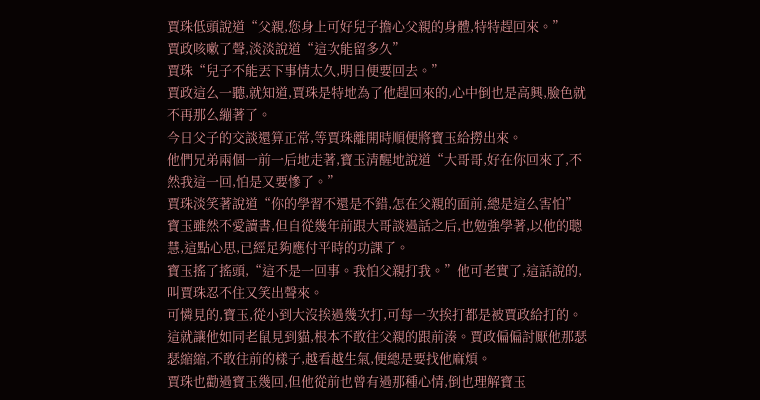賈珠低頭說道“父親,您身上可好兒子擔心父親的身體,特特趕回來。”
賈政咳嗽了聲,淡淡說道“這次能留多久”
賈珠“兒子不能丟下事情太久,明日便要回去。”
賈政這么一聽,就知道,賈珠是特地為了他趕回來的,心中倒也是高興,臉色就不再那么繃著了。
今日父子的交談還算正常,等賈珠離開時順便將寶玉給撈出來。
他們兄弟兩個一前一后地走著,寶玉清醒地說道“大哥哥,好在你回來了,不然我這一回,怕是又要慘了。”
賈珠淡笑著說道“你的學習不還是不錯,怎在父親的面前,總是這么害怕”
寶玉雖然不愛讀書,但自從幾年前跟大哥談過話之后,也勉強學著,以他的聰慧,這點心思,已經足夠應付平時的功課了。
寶玉搖了搖頭,“這不是一回事。我怕父親打我。”他可老實了,這話說的,叫賈珠忍不住又笑出聲來。
可憐見的,寶玉,從小到大沒挨過幾次打,可每一次挨打都是被賈政給打的。
這就讓他如同老鼠見到貓,根本不敢往父親的跟前湊。賈政偏偏討厭他那瑟瑟縮縮,不敢往前的樣子,越看越生氣,便總是要找他麻煩。
賈珠也勸過寶玉幾回,但他從前也曾有過那種心情,倒也理解寶玉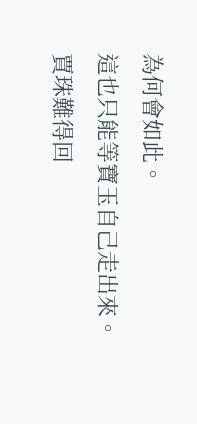為何會如此。
這也只能等寶玉自己走出來。
賈珠難得回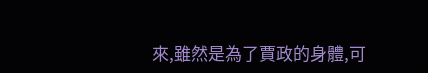來,雖然是為了賈政的身體,可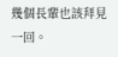幾個長輩也該拜見一回。